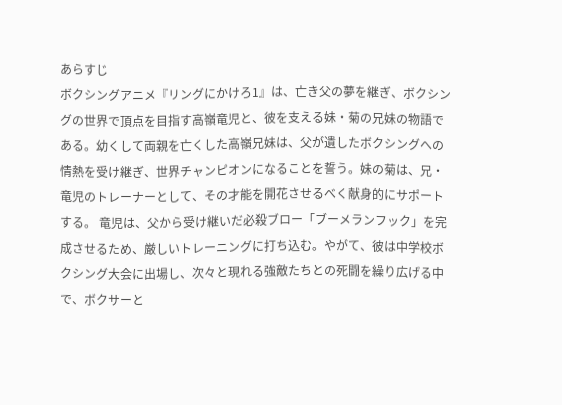あらすじ
ボクシングアニメ『リングにかけろ1』は、亡き父の夢を継ぎ、ボクシングの世界で頂点を目指す高嶺竜児と、彼を支える妹・菊の兄妹の物語である。幼くして両親を亡くした高嶺兄妹は、父が遺したボクシングへの情熱を受け継ぎ、世界チャンピオンになることを誓う。妹の菊は、兄・竜児のトレーナーとして、その才能を開花させるべく献身的にサポートする。 竜児は、父から受け継いだ必殺ブロー「ブーメランフック」を完成させるため、厳しいトレーニングに打ち込む。やがて、彼は中学校ボクシング大会に出場し、次々と現れる強敵たちとの死闘を繰り広げる中で、ボクサーと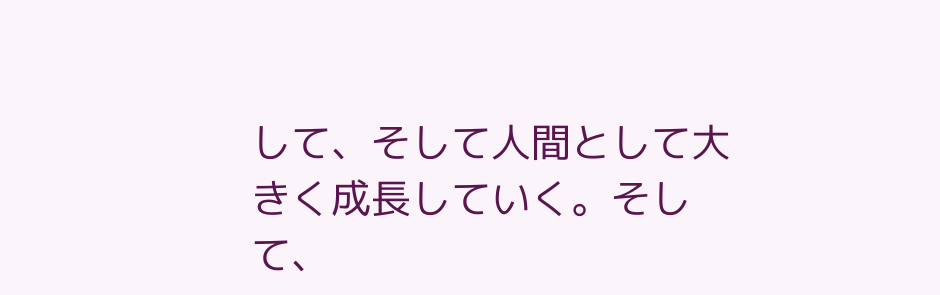して、そして人間として大きく成長していく。そして、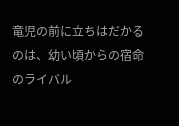竜児の前に立ちはだかるのは、幼い頃からの宿命のライバル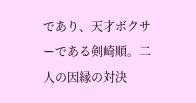であり、天才ボクサーである剣崎順。二人の因縁の対決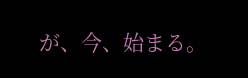が、今、始まる。